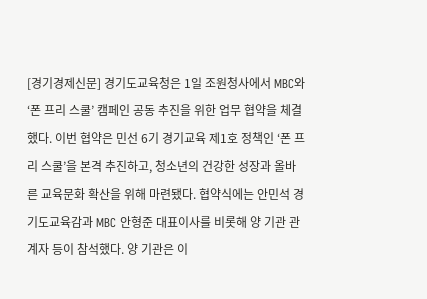[경기경제신문] 경기도교육청은 1일 조원청사에서 MBC와 ‘폰 프리 스쿨’ 캠페인 공동 추진을 위한 업무 협약을 체결했다. 이번 협약은 민선 6기 경기교육 제1호 정책인 ‘폰 프리 스쿨’을 본격 추진하고, 청소년의 건강한 성장과 올바른 교육문화 확산을 위해 마련됐다. 협약식에는 안민석 경기도교육감과 MBC 안형준 대표이사를 비롯해 양 기관 관계자 등이 참석했다. 양 기관은 이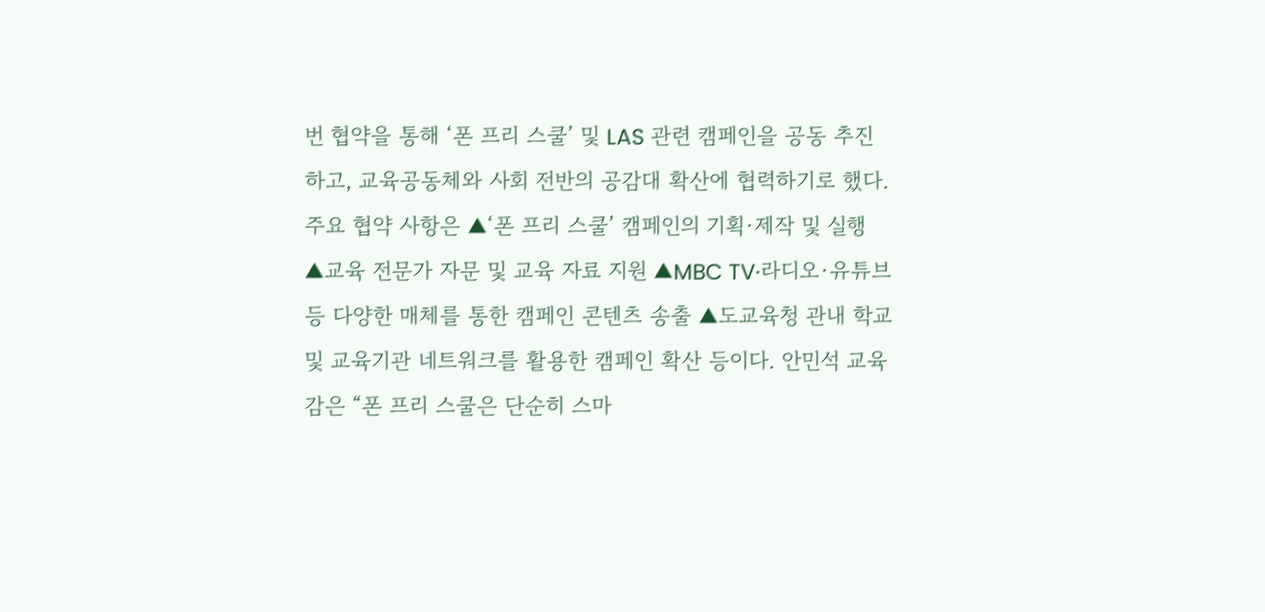번 협약을 통해 ‘폰 프리 스쿨’ 및 LAS 관련 캠페인을 공동 추진하고, 교육공동체와 사회 전반의 공감대 확산에 협력하기로 했다. 주요 협약 사항은 ▲‘폰 프리 스쿨’ 캠페인의 기획·제작 및 실행 ▲교육 전문가 자문 및 교육 자료 지원 ▲MBC TV·라디오·유튜브 등 다양한 매체를 통한 캠페인 콘텐츠 송출 ▲도교육청 관내 학교 및 교육기관 네트워크를 활용한 캠페인 확산 등이다. 안민석 교육감은 “폰 프리 스쿨은 단순히 스마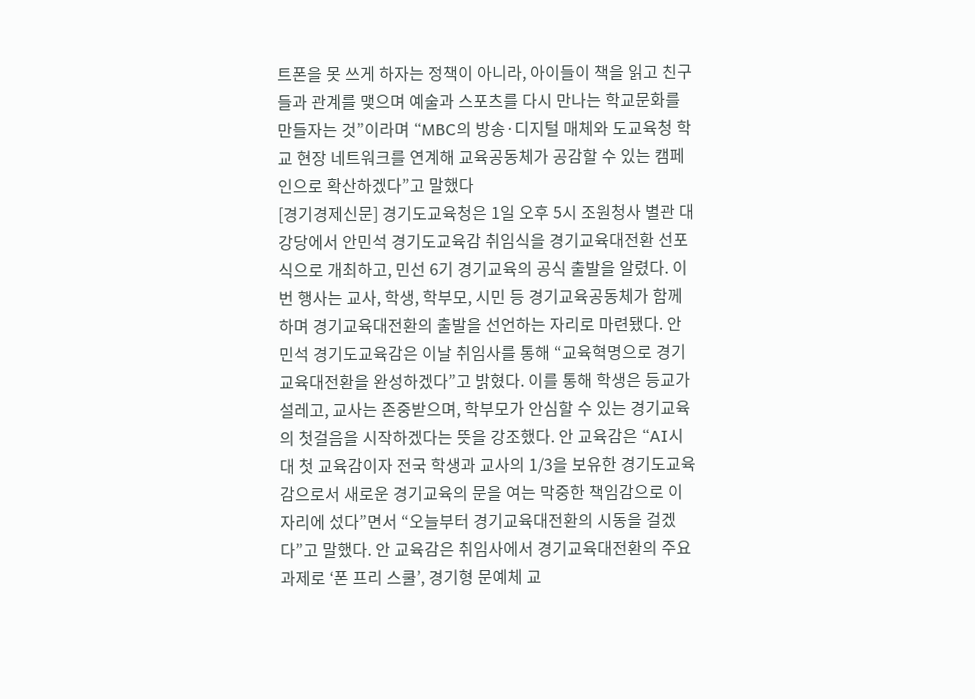트폰을 못 쓰게 하자는 정책이 아니라, 아이들이 책을 읽고 친구들과 관계를 맺으며 예술과 스포츠를 다시 만나는 학교문화를 만들자는 것”이라며 “MBC의 방송·디지털 매체와 도교육청 학교 현장 네트워크를 연계해 교육공동체가 공감할 수 있는 캠페인으로 확산하겠다”고 말했다
[경기경제신문] 경기도교육청은 1일 오후 5시 조원청사 별관 대강당에서 안민석 경기도교육감 취임식을 경기교육대전환 선포식으로 개최하고, 민선 6기 경기교육의 공식 출발을 알렸다. 이번 행사는 교사, 학생, 학부모, 시민 등 경기교육공동체가 함께하며 경기교육대전환의 출발을 선언하는 자리로 마련됐다. 안민석 경기도교육감은 이날 취임사를 통해 “교육혁명으로 경기교육대전환을 완성하겠다”고 밝혔다. 이를 통해 학생은 등교가 설레고, 교사는 존중받으며, 학부모가 안심할 수 있는 경기교육의 첫걸음을 시작하겠다는 뜻을 강조했다. 안 교육감은 “AI시대 첫 교육감이자 전국 학생과 교사의 1/3을 보유한 경기도교육감으로서 새로운 경기교육의 문을 여는 막중한 책임감으로 이 자리에 섰다”면서 “오늘부터 경기교육대전환의 시동을 걸겠다”고 말했다. 안 교육감은 취임사에서 경기교육대전환의 주요 과제로 ‘폰 프리 스쿨’, 경기형 문예체 교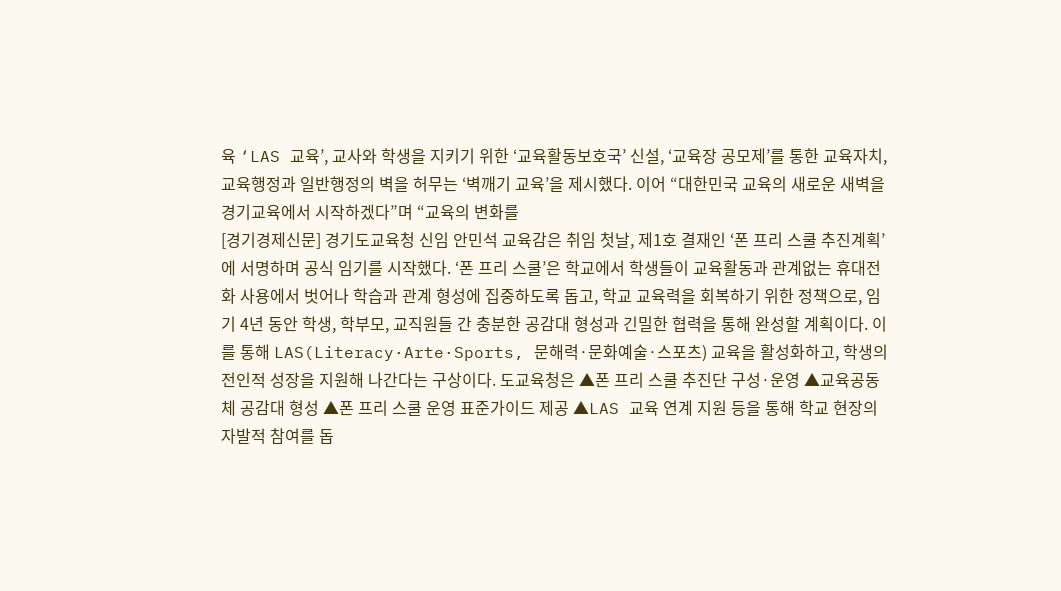육 ‘LAS 교육’, 교사와 학생을 지키기 위한 ‘교육활동보호국’ 신설, ‘교육장 공모제’를 통한 교육자치, 교육행정과 일반행정의 벽을 허무는 ‘벽깨기 교육’을 제시했다. 이어 “대한민국 교육의 새로운 새벽을 경기교육에서 시작하겠다”며 “교육의 변화를
[경기경제신문] 경기도교육청 신임 안민석 교육감은 취임 첫날, 제1호 결재인 ‘폰 프리 스쿨 추진계획’에 서명하며 공식 임기를 시작했다. ‘폰 프리 스쿨’은 학교에서 학생들이 교육활동과 관계없는 휴대전화 사용에서 벗어나 학습과 관계 형성에 집중하도록 돕고, 학교 교육력을 회복하기 위한 정책으로, 임기 4년 동안 학생, 학부모, 교직원들 간 충분한 공감대 형성과 긴밀한 협력을 통해 완성할 계획이다. 이를 통해 LAS(Literacy·Arte·Sports, 문해력·문화예술·스포츠) 교육을 활성화하고, 학생의 전인적 성장을 지원해 나간다는 구상이다. 도교육청은 ▲폰 프리 스쿨 추진단 구성·운영 ▲교육공동체 공감대 형성 ▲폰 프리 스쿨 운영 표준가이드 제공 ▲LAS 교육 연계 지원 등을 통해 학교 현장의 자발적 참여를 돕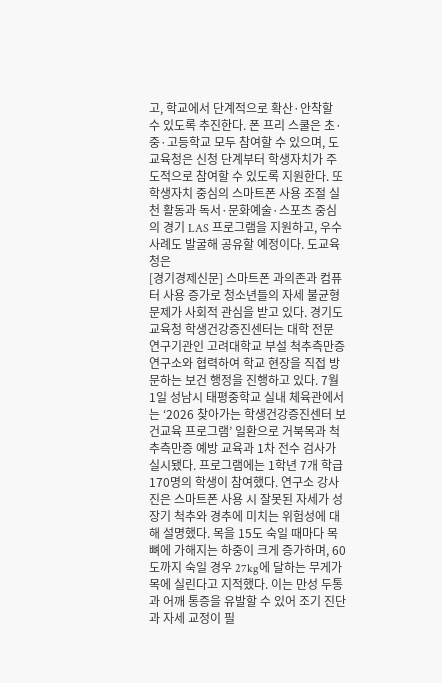고, 학교에서 단계적으로 확산·안착할 수 있도록 추진한다. 폰 프리 스쿨은 초·중·고등학교 모두 참여할 수 있으며, 도교육청은 신청 단계부터 학생자치가 주도적으로 참여할 수 있도록 지원한다. 또 학생자치 중심의 스마트폰 사용 조절 실천 활동과 독서·문화예술·스포츠 중심의 경기 LAS 프로그램을 지원하고, 우수사례도 발굴해 공유할 예정이다. 도교육청은
[경기경제신문] 스마트폰 과의존과 컴퓨터 사용 증가로 청소년들의 자세 불균형 문제가 사회적 관심을 받고 있다. 경기도교육청 학생건강증진센터는 대학 전문 연구기관인 고려대학교 부설 척추측만증연구소와 협력하여 학교 현장을 직접 방문하는 보건 행정을 진행하고 있다. 7월 1일 성남시 태평중학교 실내 체육관에서는 ‘2026 찾아가는 학생건강증진센터 보건교육 프로그램’ 일환으로 거북목과 척추측만증 예방 교육과 1차 전수 검사가 실시됐다. 프로그램에는 1학년 7개 학급 170명의 학생이 참여했다. 연구소 강사진은 스마트폰 사용 시 잘못된 자세가 성장기 척추와 경추에 미치는 위험성에 대해 설명했다. 목을 15도 숙일 때마다 목뼈에 가해지는 하중이 크게 증가하며, 60도까지 숙일 경우 27kg에 달하는 무게가 목에 실린다고 지적했다. 이는 만성 두통과 어깨 통증을 유발할 수 있어 조기 진단과 자세 교정이 필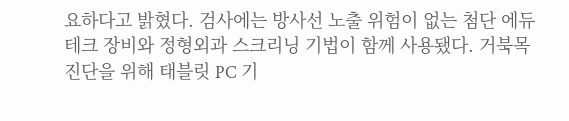요하다고 밝혔다. 검사에는 방사선 노출 위험이 없는 첨단 에듀테크 장비와 정형외과 스크리닝 기법이 함께 사용됐다. 거북목 진단을 위해 태블릿 PC 기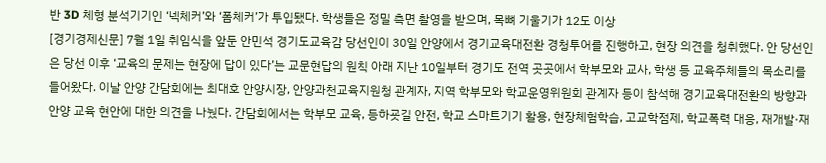반 3D 체형 분석기기인 ‘넥체커’와 ‘폼체커’가 투입됐다. 학생들은 정밀 측면 촬영을 받으며, 목뼈 기울기가 12도 이상
[경기경제신문] 7월 1일 취임식을 앞둔 안민석 경기도교육감 당선인이 30일 안양에서 경기교육대전환 경청투어를 진행하고, 현장 의견을 청취했다. 안 당선인은 당선 이후 ‘교육의 문제는 현장에 답이 있다’는 교문현답의 원칙 아래 지난 10일부터 경기도 전역 곳곳에서 학부모와 교사, 학생 등 교육주체들의 목소리를 들어왔다. 이날 안양 간담회에는 최대호 안양시장, 안양과천교육지원청 관계자, 지역 학부모와 학교운영위원회 관계자 등이 참석해 경기교육대전환의 방향과 안양 교육 현안에 대한 의견을 나눴다. 간담회에서는 학부모 교육, 등하굣길 안전, 학교 스마트기기 활용, 현장체험학습, 고교학점제, 학교폭력 대응, 재개발·재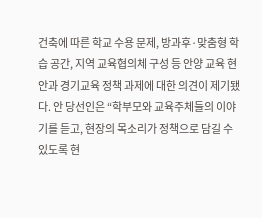건축에 따른 학교 수용 문제, 방과후·맞춤형 학습 공간, 지역 교육협의체 구성 등 안양 교육 현안과 경기교육 정책 과제에 대한 의견이 제기됐다. 안 당선인은 “학부모와 교육주체들의 이야기를 듣고, 현장의 목소리가 정책으로 담길 수 있도록 현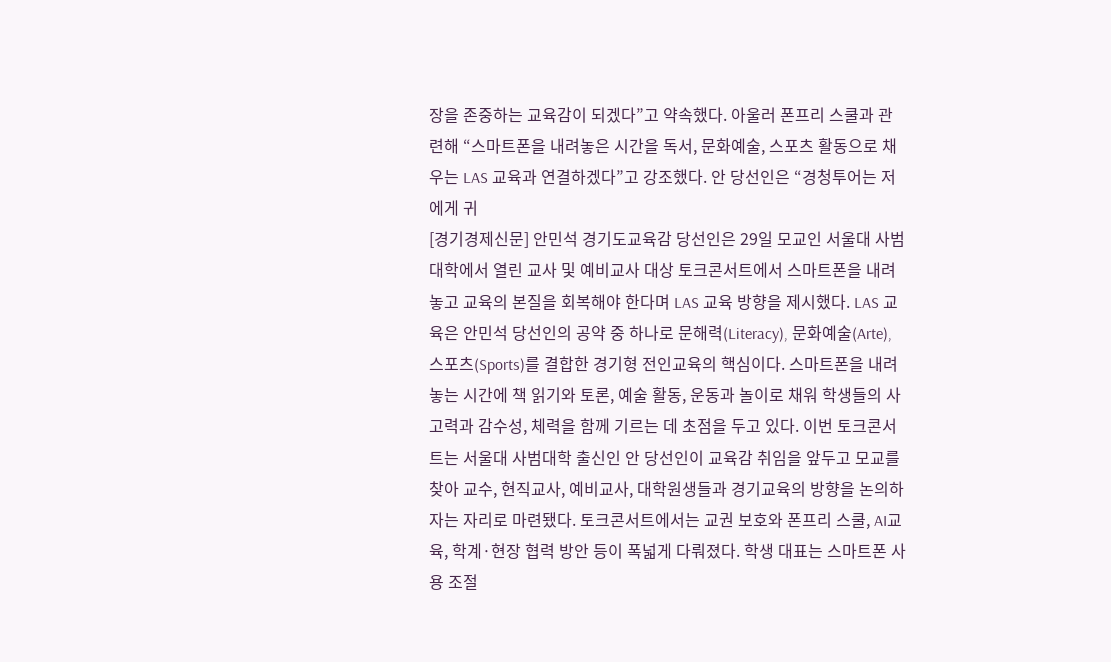장을 존중하는 교육감이 되겠다”고 약속했다. 아울러 폰프리 스쿨과 관련해 “스마트폰을 내려놓은 시간을 독서, 문화예술, 스포츠 활동으로 채우는 LAS 교육과 연결하겠다”고 강조했다. 안 당선인은 “경청투어는 저에게 귀
[경기경제신문] 안민석 경기도교육감 당선인은 29일 모교인 서울대 사범대학에서 열린 교사 및 예비교사 대상 토크콘서트에서 스마트폰을 내려놓고 교육의 본질을 회복해야 한다며 LAS 교육 방향을 제시했다. LAS 교육은 안민석 당선인의 공약 중 하나로 문해력(Literacy), 문화예술(Arte), 스포츠(Sports)를 결합한 경기형 전인교육의 핵심이다. 스마트폰을 내려놓는 시간에 책 읽기와 토론, 예술 활동, 운동과 놀이로 채워 학생들의 사고력과 감수성, 체력을 함께 기르는 데 초점을 두고 있다. 이번 토크콘서트는 서울대 사범대학 출신인 안 당선인이 교육감 취임을 앞두고 모교를 찾아 교수, 현직교사, 예비교사, 대학원생들과 경기교육의 방향을 논의하자는 자리로 마련됐다. 토크콘서트에서는 교권 보호와 폰프리 스쿨, AI교육, 학계·현장 협력 방안 등이 폭넓게 다뤄졌다. 학생 대표는 스마트폰 사용 조절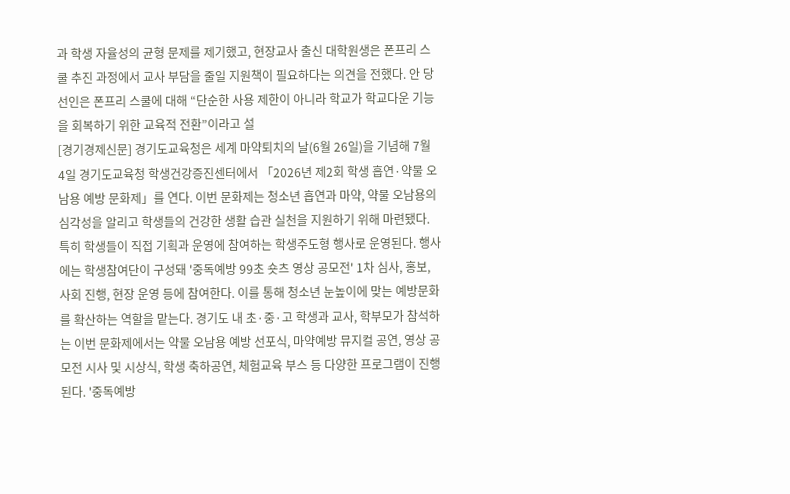과 학생 자율성의 균형 문제를 제기했고, 현장교사 출신 대학원생은 폰프리 스쿨 추진 과정에서 교사 부담을 줄일 지원책이 필요하다는 의견을 전했다. 안 당선인은 폰프리 스쿨에 대해 “단순한 사용 제한이 아니라 학교가 학교다운 기능을 회복하기 위한 교육적 전환”이라고 설
[경기경제신문] 경기도교육청은 세계 마약퇴치의 날(6월 26일)을 기념해 7월 4일 경기도교육청 학생건강증진센터에서 「2026년 제2회 학생 흡연·약물 오남용 예방 문화제」를 연다. 이번 문화제는 청소년 흡연과 마약, 약물 오남용의 심각성을 알리고 학생들의 건강한 생활 습관 실천을 지원하기 위해 마련됐다. 특히 학생들이 직접 기획과 운영에 참여하는 학생주도형 행사로 운영된다. 행사에는 학생참여단이 구성돼 '중독예방 99초 숏츠 영상 공모전' 1차 심사, 홍보, 사회 진행, 현장 운영 등에 참여한다. 이를 통해 청소년 눈높이에 맞는 예방문화를 확산하는 역할을 맡는다. 경기도 내 초·중·고 학생과 교사, 학부모가 참석하는 이번 문화제에서는 약물 오남용 예방 선포식, 마약예방 뮤지컬 공연, 영상 공모전 시사 및 시상식, 학생 축하공연, 체험교육 부스 등 다양한 프로그램이 진행된다. '중독예방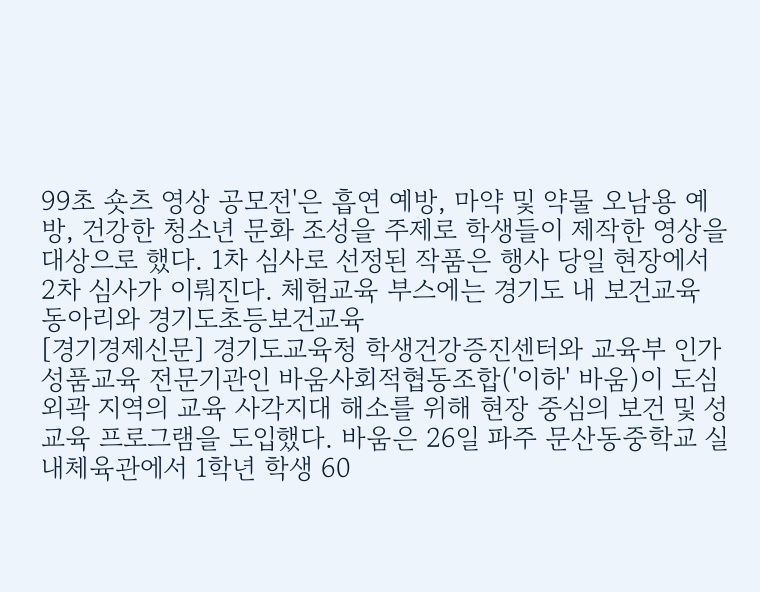99초 숏츠 영상 공모전'은 흡연 예방, 마약 및 약물 오남용 예방, 건강한 청소년 문화 조성을 주제로 학생들이 제작한 영상을 대상으로 했다. 1차 심사로 선정된 작품은 행사 당일 현장에서 2차 심사가 이뤄진다. 체험교육 부스에는 경기도 내 보건교육 동아리와 경기도초등보건교육
[경기경제신문] 경기도교육청 학생건강증진센터와 교육부 인가 성품교육 전문기관인 바움사회적협동조합('이하' 바움)이 도심 외곽 지역의 교육 사각지대 해소를 위해 현장 중심의 보건 및 성교육 프로그램을 도입했다. 바움은 26일 파주 문산동중학교 실내체육관에서 1학년 학생 60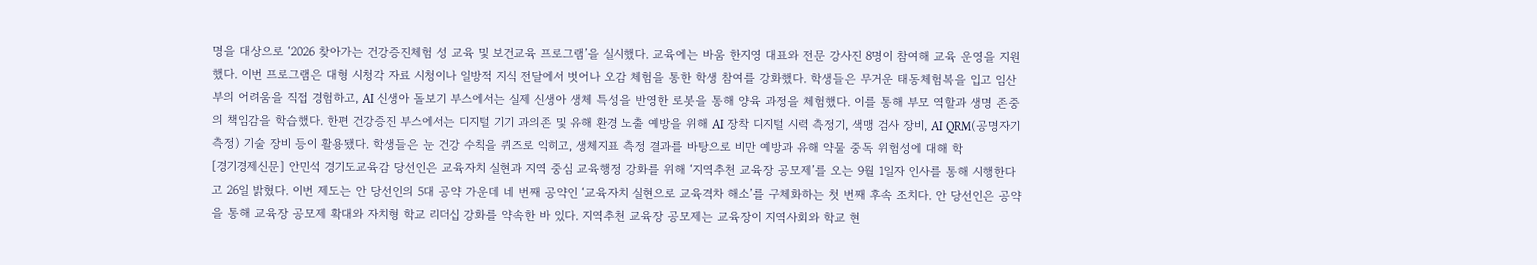명을 대상으로 ‘2026 찾아가는 건강증진체험 성 교육 및 보건교육 프로그램’을 실시했다. 교육에는 바움 한지영 대표와 전문 강사진 8명이 참여해 교육 운영을 지원했다. 이번 프로그램은 대형 시청각 자료 시청이나 일방적 지식 전달에서 벗어나 오감 체험을 통한 학생 참여를 강화했다. 학생들은 무거운 태동체험복을 입고 임산부의 어려움을 직접 경험하고, AI 신생아 돌보기 부스에서는 실제 신생아 생체 특성을 반영한 로봇을 통해 양육 과정을 체험했다. 이를 통해 부모 역할과 생명 존중의 책임감을 학습했다. 한편 건강증진 부스에서는 디지털 기기 과의존 및 유해 환경 노출 예방을 위해 AI 장착 디지털 시력 측정기, 색맹 검사 장비, AI QRM(공명자기측정) 기술 장비 등이 활용됐다. 학생들은 눈 건강 수칙을 퀴즈로 익히고, 생체지표 측정 결과를 바탕으로 비만 예방과 유해 약물 중독 위험성에 대해 학
[경기경제신문] 안민석 경기도교육감 당선인은 교육자치 실현과 지역 중심 교육행정 강화를 위해 ‘지역추천 교육장 공모제’를 오는 9월 1일자 인사를 통해 시행한다고 26일 밝혔다. 이번 제도는 안 당선인의 5대 공약 가운데 네 번째 공약인 ‘교육자치 실현으로 교육격차 해소’를 구체화하는 첫 번째 후속 조치다. 안 당선인은 공약을 통해 교육장 공모제 확대와 자치형 학교 리더십 강화를 약속한 바 있다. 지역추천 교육장 공모제는 교육장이 지역사회와 학교 현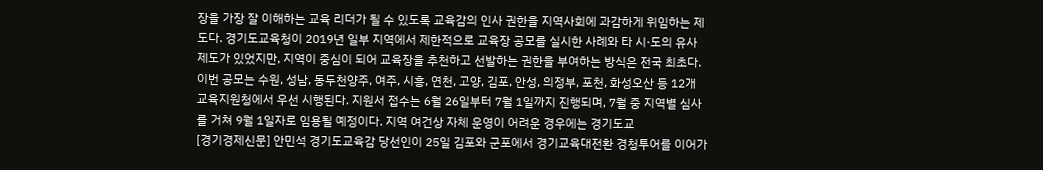장을 가장 잘 이해하는 교육 리더가 될 수 있도록 교육감의 인사 권한을 지역사회에 과감하게 위임하는 제도다. 경기도교육청이 2019년 일부 지역에서 제한적으로 교육장 공모를 실시한 사례와 타 시·도의 유사 제도가 있었지만, 지역이 중심이 되어 교육장을 추천하고 선발하는 권한을 부여하는 방식은 전국 최초다. 이번 공모는 수원, 성남, 동두천양주, 여주, 시흥, 연천, 고양, 김포, 안성, 의정부, 포천, 화성오산 등 12개 교육지원청에서 우선 시행된다. 지원서 접수는 6월 26일부터 7월 1일까지 진행되며, 7월 중 지역별 심사를 거쳐 9월 1일자로 임용될 예정이다. 지역 여건상 자체 운영이 어려운 경우에는 경기도교
[경기경제신문] 안민석 경기도교육감 당선인이 25일 김포와 군포에서 경기교육대전환 경청투어를 이어가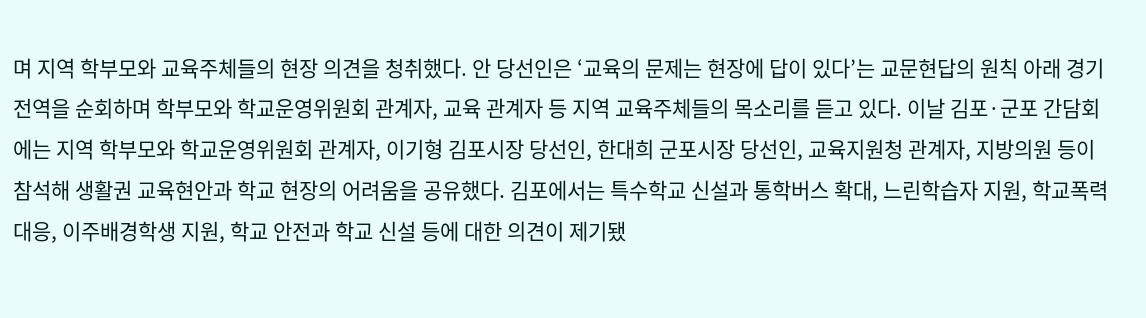며 지역 학부모와 교육주체들의 현장 의견을 청취했다. 안 당선인은 ‘교육의 문제는 현장에 답이 있다’는 교문현답의 원칙 아래 경기 전역을 순회하며 학부모와 학교운영위원회 관계자, 교육 관계자 등 지역 교육주체들의 목소리를 듣고 있다. 이날 김포·군포 간담회에는 지역 학부모와 학교운영위원회 관계자, 이기형 김포시장 당선인, 한대희 군포시장 당선인, 교육지원청 관계자, 지방의원 등이 참석해 생활권 교육현안과 학교 현장의 어려움을 공유했다. 김포에서는 특수학교 신설과 통학버스 확대, 느린학습자 지원, 학교폭력 대응, 이주배경학생 지원, 학교 안전과 학교 신설 등에 대한 의견이 제기됐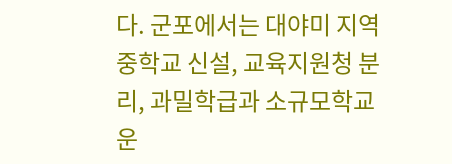다. 군포에서는 대야미 지역 중학교 신설, 교육지원청 분리, 과밀학급과 소규모학교 운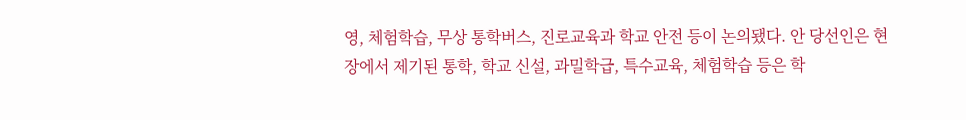영, 체험학습, 무상 통학버스, 진로교육과 학교 안전 등이 논의됐다. 안 당선인은 현장에서 제기된 통학, 학교 신설, 과밀학급, 특수교육, 체험학습 등은 학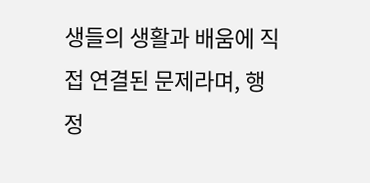생들의 생활과 배움에 직접 연결된 문제라며, 행정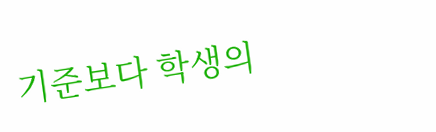기준보다 학생의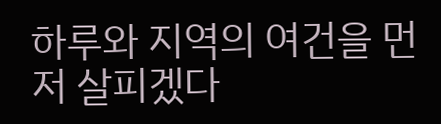하루와 지역의 여건을 먼저 살피겠다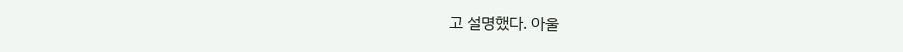고 설명했다. 아울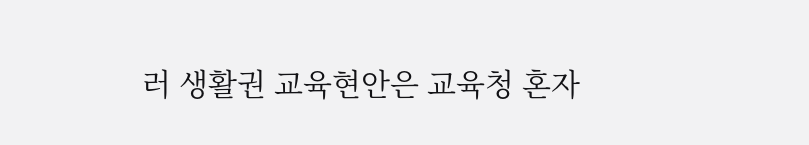러 생활권 교육현안은 교육청 혼자